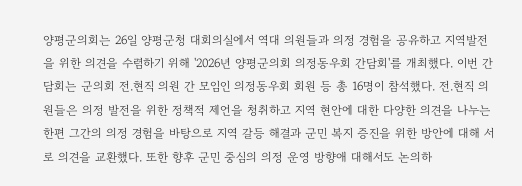양평군의회는 26일 양평군청 대회의실에서 역대 의원들과 의정 경험을 공유하고 지역발전을 위한 의견을 수렴하기 위해 '2026년 양평군의회 의정동우회 간담회'를 개최했다. 이번 간담회는 군의회 전.현직 의원 간 모임인 의정동우회 회원 등 총 16명이 참석했다. 전.현직 의원들은 의정 발전을 위한 정책적 제언을 청취하고 지역 현안에 대한 다양한 의견을 나누는 한편 그간의 의정 경험을 바탕으로 지역 갈등 해결과 군민 복지 증진을 위한 방안에 대해 서로 의견을 교환했다. 또한 향후 군민 중심의 의정 운영 방향애 대해서도 논의하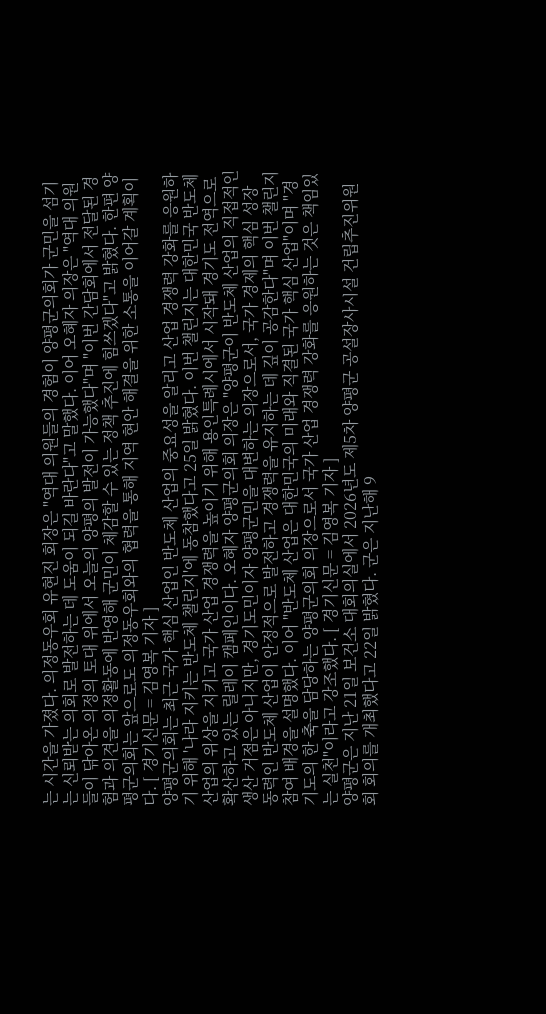는 시간을 가졌다. 의정동우회 유현진 회장은 "역대 의원들의 경험이 양평군의회가 군민을 섬기는 신뢰받는 의회로 발전하는 데 도움이 되길 바란다"고 말했다. 이어 오혜자 의장은 "역대 의원들이 닦아온 의정의 토대 위에서 오늘의 양평의 발전이 가능했다"며 "이번 간담회에서 전달된 경험과 의견을 의정활동에 반영해 군민이 체감할 수 있는 정책 추진에 힘쓰겠다"고 밝혔다. 한편 양평군의회는 앞으로도 의정동우회와의 협력을 통해 지역 현안 해결을 위한 소통을 이어갈 계획이다. [ 경기신문 = 김영복 기자 ]
양평군의회는 최근 국가 핵심 산업인 반도체 산업의 중요성을 알리고 산업 경쟁력 강화를 응원하기 위해 '나라 지키는 반도체 챌린지'에 동참했다고 25일 밝혔다. 이번 챌린지는 대한민국 반도체 산업의 위상을 지키고 국가 산업 경쟁력을 높이기 위해 용인특례시에서 시작돼 경기도 전역으로 확산하고 있는 릴레이 캠페인이다. 오혜자 양평군의회 의장은 "양평군이 반도체 산업의 직접적인 생산 거점은 아니지만, 경기도민이자 양평군민을 대변하는 의장으로서, 국가 경제의 핵심 성장 동력인 반도체 산업이 안정적으로 발전하고 경쟁력을 유지하는 데 깊이 공감한다"며 이번 챌린지 참여 배경을 설명했다. 이어 "반도체 산업은 대한민국의 미래와 직결된 국가 핵심 산업"이며 "경기도의 한 축을 담당하는 양평군의회 의장으로서 국가 산업 경쟁력 강화를 응원하는 것은 책임있는 실천"이라고 강조했다. [ 경기신문 = 김영복 기자 ]
양평군은 지난 21일 보건소 대회의실에서 2026년도 제5차 양평군 공설장사시설 건립추진위원회 회의를 개최했다고 22일 밝혔다. 군은 지난해 9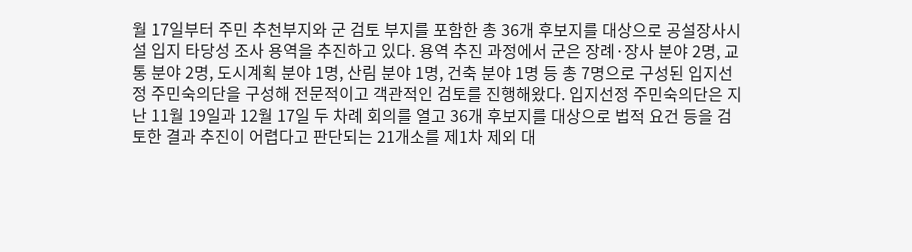월 17일부터 주민 추천부지와 군 검토 부지를 포함한 총 36개 후보지를 대상으로 공설장사시설 입지 타당성 조사 용역을 추진하고 있다. 용역 추진 과정에서 군은 장례·장사 분야 2명, 교통 분야 2명, 도시계획 분야 1명, 산림 분야 1명, 건축 분야 1명 등 총 7명으로 구성된 입지선정 주민숙의단을 구성해 전문적이고 객관적인 검토를 진행해왔다. 입지선정 주민숙의단은 지난 11월 19일과 12월 17일 두 차례 회의를 열고 36개 후보지를 대상으로 법적 요건 등을 검토한 결과 추진이 어렵다고 판단되는 21개소를 제1차 제외 대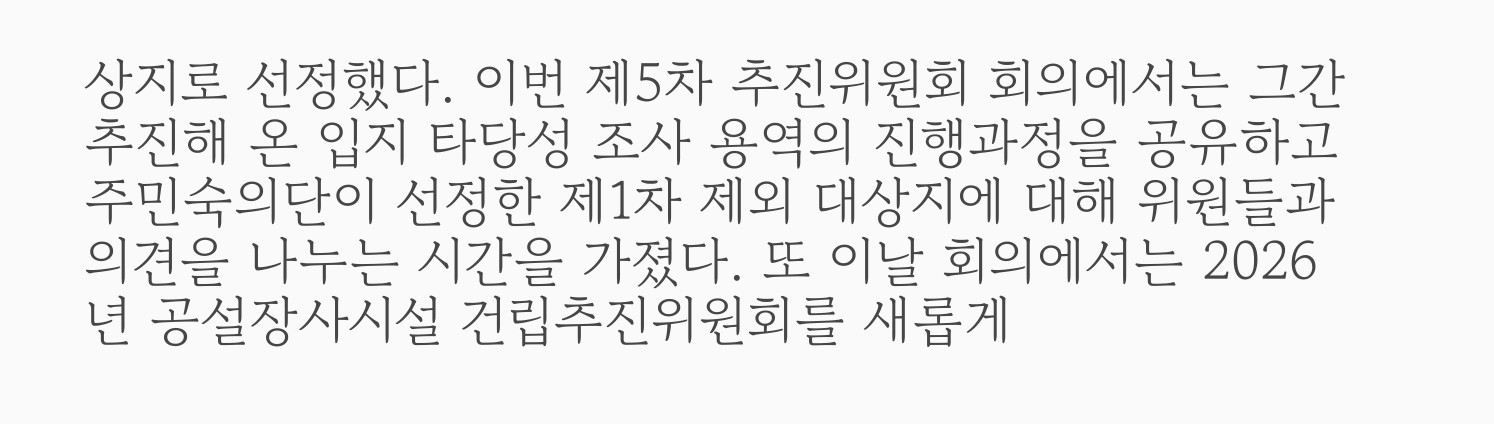상지로 선정했다. 이번 제5차 추진위원회 회의에서는 그간 추진해 온 입지 타당성 조사 용역의 진행과정을 공유하고 주민숙의단이 선정한 제1차 제외 대상지에 대해 위원들과 의견을 나누는 시간을 가졌다. 또 이날 회의에서는 2026년 공설장사시설 건립추진위원회를 새롭게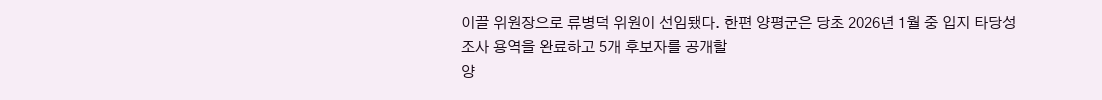이끌 위원장으로 류병덕 위원이 선임됐다. 한편 양평군은 당초 2026년 1월 중 입지 타당성 조사 용역을 완료하고 5개 후보자를 공개할
양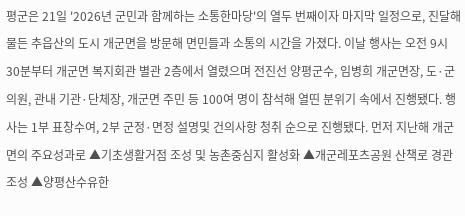평군은 21일 '2026년 군민과 함께하는 소통한마당'의 열두 번째이자 마지막 일정으로, 진달해 물든 추읍산의 도시 개군면을 방문해 면민들과 소통의 시간을 가졌다. 이날 행사는 오전 9시 30분부터 개군면 복지회관 별관 2층에서 열렸으며 전진선 양평군수, 임병희 개군면장, 도·군의원, 관내 기관·단체장, 개군면 주민 등 100여 명이 참석해 열띤 분위기 속에서 진행됐다. 행사는 1부 표창수여, 2부 군정·면정 설명및 건의사항 청취 순으로 진행됐다. 먼저 지난해 개군면의 주요성과로 ▲기초생활거점 조성 및 농촌중심지 활성화 ▲개군레포츠공원 산책로 경관 조성 ▲양평산수유한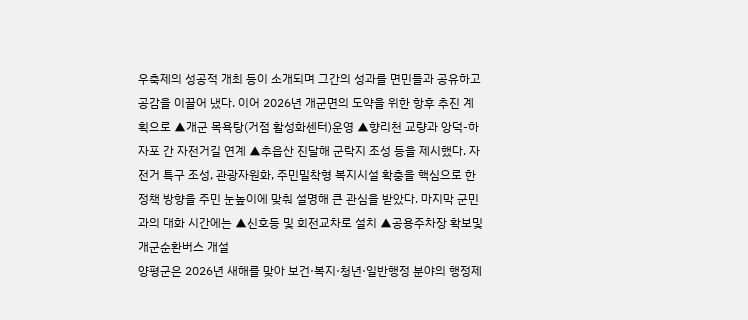우축제의 성공적 개최 등이 소개되며 그간의 성과를 면민들과 공유하고 공감을 이끌어 냈다. 이어 2026년 개군면의 도약을 위한 항후 추진 계획으로 ▲개군 목욕탕(거점 활성화센터)운영 ▲향리천 교량과 앙덕-하자포 간 자전거길 연계 ▲추읍산 진달해 군락지 조성 등을 제시했다. 자전거 특구 조성, 관광자원화, 주민밀착형 복지시설 확충을 핵심으로 한 정책 방향을 주민 눈높이에 맞춰 설명해 큰 관심을 받았다. 마지막 군민과의 대화 시간에는 ▲신호등 및 회전교차로 설치 ▲공용주차장 확보및 개군순환버스 개설
양평군은 2026년 새해를 맞아 보건·복지·청년·일반행정 분야의 행정제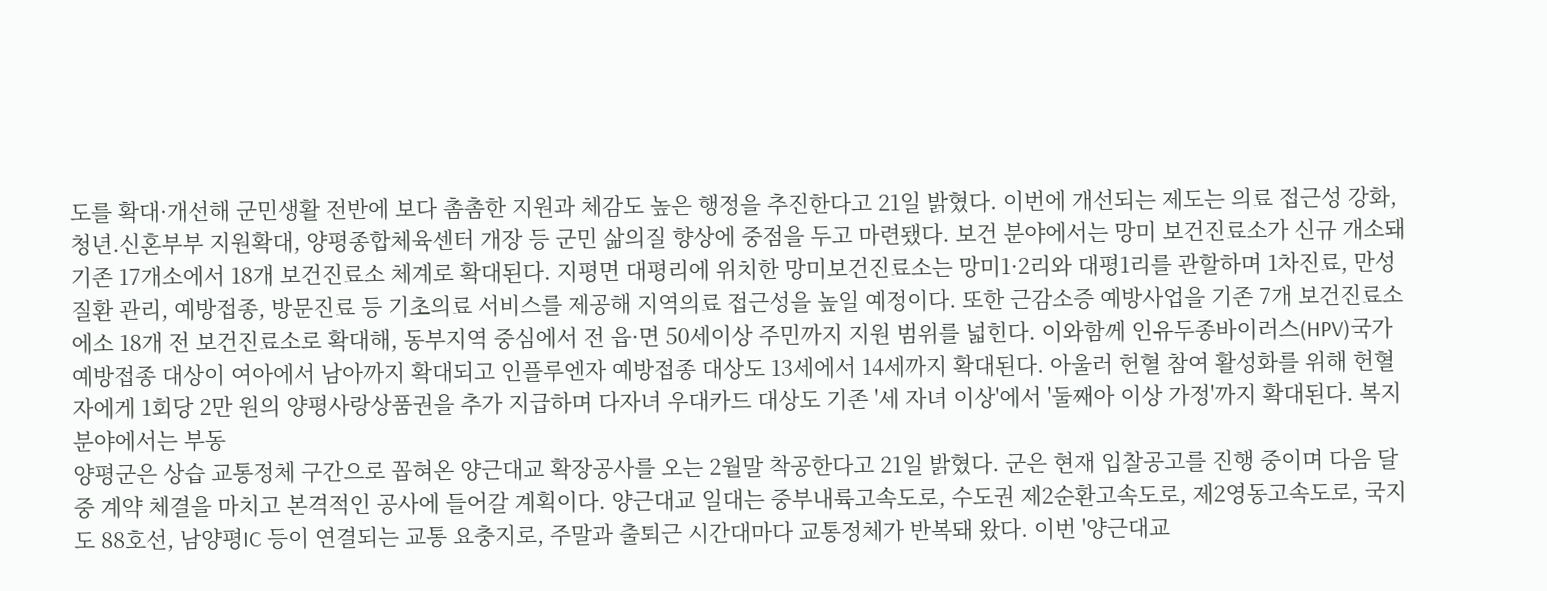도를 확대·개선해 군민생활 전반에 보다 촘촘한 지원과 체감도 높은 행정을 추진한다고 21일 밝혔다. 이번에 개선되는 제도는 의료 접근성 강화, 청년.신혼부부 지원확대, 양평종합체육센터 개장 등 군민 삶의질 향상에 중점을 두고 마련됐다. 보건 분야에서는 망미 보건진료소가 신규 개소돼 기존 17개소에서 18개 보건진료소 체계로 확대된다. 지평면 대평리에 위치한 망미보건진료소는 망미1·2리와 대평1리를 관할하며 1차진료, 만성질환 관리, 예방접종, 방문진료 등 기초의료 서비스를 제공해 지역의료 접근성을 높일 예정이다. 또한 근감소증 예방사업을 기존 7개 보건진료소에소 18개 전 보건진료소로 확대해, 동부지역 중심에서 전 읍·면 50세이상 주민까지 지원 범위를 넓힌다. 이와함께 인유두종바이러스(HPV)국가예방접종 대상이 여아에서 남아까지 확대되고 인플루엔자 예방접종 대상도 13세에서 14세까지 확대된다. 아울러 헌혈 참여 활성화를 위해 헌혈자에게 1회당 2만 원의 양평사랑상품권을 추가 지급하며 다자녀 우대카드 대상도 기존 '세 자녀 이상'에서 '둘째아 이상 가정'까지 확대된다. 복지분야에서는 부동
양평군은 상습 교통정체 구간으로 꼽혀온 양근대교 확장공사를 오는 2월말 착공한다고 21일 밝혔다. 군은 현재 입찰공고를 진행 중이며 다음 달 중 계약 체결을 마치고 본격적인 공사에 들어갈 계획이다. 양근대교 일대는 중부내륙고속도로, 수도권 제2순환고속도로, 제2영동고속도로, 국지도 88호선, 남양평IC 등이 연결되는 교통 요충지로, 주말과 출퇴근 시간대마다 교통정체가 반복돼 왔다. 이번 '양근대교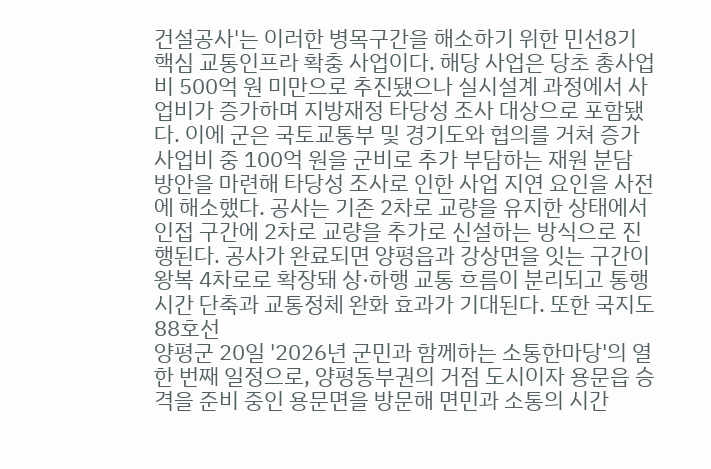건설공사'는 이러한 병목구간을 해소하기 위한 민선8기 핵심 교통인프라 확충 사업이다. 해당 사업은 당초 총사업비 500억 원 미만으로 추진됐으나 실시설계 과정에서 사업비가 증가하며 지방재정 타당성 조사 대상으로 포함됐다. 이에 군은 국토교통부 및 경기도와 협의를 거쳐 증가 사업비 중 100억 원을 군비로 추가 부담하는 재원 분담 방안을 마련해 타당성 조사로 인한 사업 지연 요인을 사전에 해소했다. 공사는 기존 2차로 교량을 유지한 상태에서 인접 구간에 2차로 교량을 추가로 신설하는 방식으로 진행된다. 공사가 완료되면 양평읍과 강상면을 잇는 구간이 왕복 4차로로 확장돼 상·하행 교통 흐름이 분리되고 통행시간 단축과 교통정체 완화 효과가 기대된다. 또한 국지도 88호선
양평군 20일 '2026년 군민과 함께하는 소통한마당'의 열 한 번째 일정으로, 양평동부권의 거점 도시이자 용문읍 승격을 준비 중인 용문면을 방문해 면민과 소통의 시간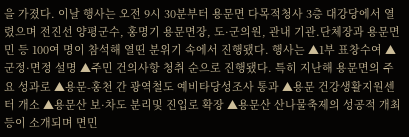을 가졌다. 이날 행사는 오전 9시 30분부터 용문면 다목적청사 3층 대강당에서 열렸으며 전진선 양평군수, 홍명기 용문면장, 도·군의원, 관내 기관.단체장과 용문면민 등 100여 명이 참석해 열띤 분위기 속에서 진행됐다. 행사는 ▲1부 표창수여 ▲군정·면정 설명 ▲주민 건의사항 청취 순으로 진행됐다. 특히 지난해 용문면의 주요 성과로 ▲용문-홍천 간 광역철도 예비타당성조사 통과 ▲용문 건강생활지원센터 개소 ▲용문산 보·차도 분리및 진입로 확장 ▲용문산 산나물축제의 성공적 개최 등이 소개되며 면민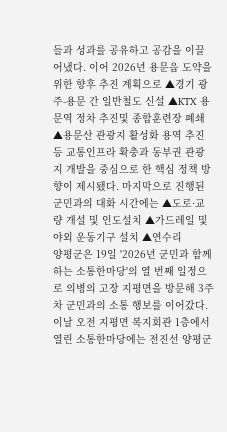들과 성과를 공유하고 공감을 이끌어냈다. 이어 2026년 용문읍 도약을 위한 향후 추진 계획으로 ▲경기 광주-용문 간 일반철도 신설 ▲KTX 용문역 정차 추진및 종합훈련장 폐쇄 ▲용문산 관광지 활성화 용역 추진 등 교통인프라 확충과 동부권 관광지 개발을 중심으로 한 핵심 정책 방향이 제시됐다. 마지막으로 진행된 군민과의 대화 시간에는 ▲도로·교량 개설 및 인도설치 ▲가드레일 및 야외 운동기구 설치 ▲연수리
양평군은 19일 '2026년 군민과 함께하는 소통한마당'의 열 번째 일정으로 의병의 고장 지평면을 방문해 3주차 군민과의 소통 행보를 이어갔다. 이날 오전 지평면 복지회관 1층에서 열린 소통한마당에는 전진선 양평군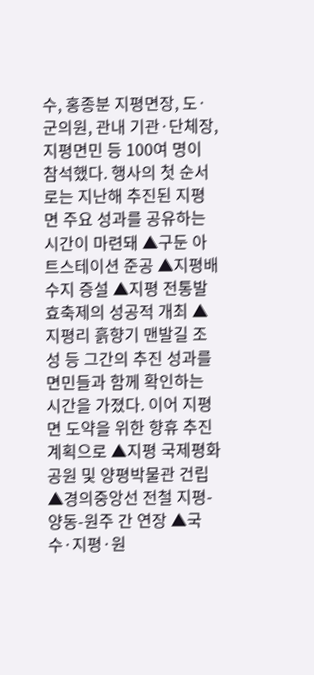수, 홍종분 지평면장, 도·군의원, 관내 기관·단체장, 지평면민 등 100여 명이 참석했다. 행사의 첫 순서로는 지난해 추진된 지평면 주요 성과를 공유하는 시간이 마련돼 ▲구둔 아트스테이션 준공 ▲지평배수지 증설 ▲지평 전통발효축제의 성공적 개최 ▲지평리 흙향기 맨발길 조성 등 그간의 추진 성과를 면민들과 함께 확인하는 시간을 가졌다. 이어 지평면 도약을 위한 향휴 추진 계획으로 ▲지평 국제평화공원 및 양평박물관 건립 ▲경의중앙선 전철 지평-양동-원주 간 연장 ▲국수·지평·원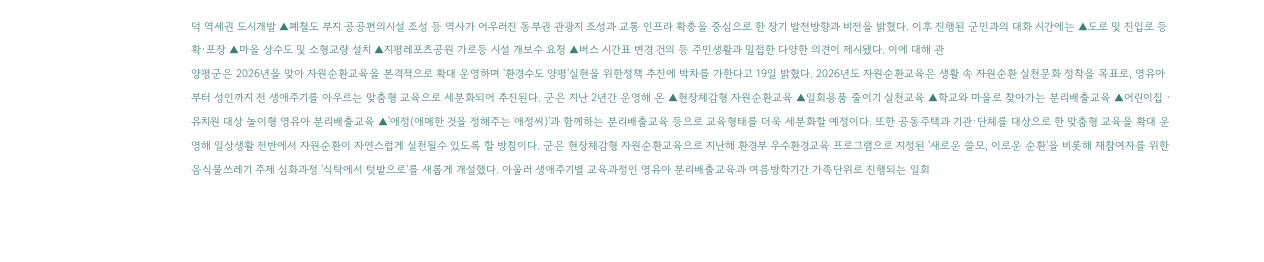덕 역세권 도시개발 ▲폐철도 부지 공공편의시설 조성 등 역사가 어우러진 동부권 관광지 조성과 교통 인프라 확충을 중심으로 한 장기 발전방향과 비전을 밝혔다. 이후 진행된 군민과의 대화 시간에는 ▲도로 및 진입로 등 확·포장 ▲마을 상수도 및 소형교량 설치 ▲지평레포츠공원 가로등 시설 개보수 요청 ▲버스 시간표 변경 건의 등 주민생활과 밀접한 다양한 의견이 제시됐다. 이에 대해 관
양평군은 2026년을 맞아 자원순환교육을 본격젹으로 확대 운영하며 '환경수도 양평'실현을 위한정책 추진에 박차를 가한다고 19일 밝혔다. 2026년도 자원순환교육은 생활 속 자원순환 실천문화 정착을 목표로, 영유아부터 성인까지 전 생애주기를 아우르는 맞춤형 교육으로 세분화되어 추진된다. 군은 지난 2년간 운영해 온 ▲현장체감형 자원순환교육 ▲일회용품 줄이기 실천교육 ▲학교와 마을로 찾아가는 분리배출교육 ▲어린이집 ·유치원 대상 놀이형 영유아 분리배출교육 ▲'애정(애매한 것을 정해주는 애정씨)'과 함께하는 분리배출교육 등으로 교육형태를 더욱 세분화할 예정이다. 또한 공동주택과 기관·단체를 대상으로 한 맞춤형 교육을 확대 운영해 일상생활 전반에서 자원순환이 자연스럽게 실천될수 있도록 할 방침이다. 군은 현장체감형 자원순환교육으로 지난해 환경부 우수환경교육 프로그램으로 지정된 '새로운 쓸모, 이로운 순환'을 비롯해 재참여자를 위한 음식물쓰레기 주제 심화과정 '식탁에서 텃밭으로'를 새롭게 개설했다. 아울러 생애주기별 교육과정인 영유아 분리배출교육과 여름방학기간 가족단위로 진행되는 일회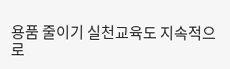용품 줄이기 실천교육도 지속적으로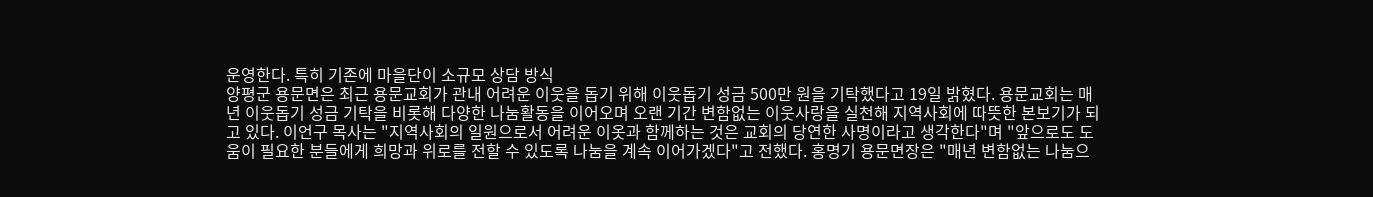운영한다. 특히 기존에 마을단이 소규모 상담 방식
양평군 용문면은 최근 용문교회가 관내 어려운 이웃을 돕기 위해 이웃돕기 성금 500만 원을 기탁했다고 19일 밝혔다. 용문교회는 매년 이웃돕기 성금 기탁을 비롯해 다양한 나눔활동을 이어오며 오랜 기간 변함없는 이웃사랑을 실천해 지역사회에 따뜻한 본보기가 되고 있다. 이언구 목사는 "지역사회의 일원으로서 어려운 이옷과 함께하는 것은 교회의 당연한 사명이라고 생각한다"며 "앞으로도 도움이 필요한 분들에게 희망과 위로를 전할 수 있도록 나눔을 계속 이어가겠다"고 전했다. 홍명기 용문면장은 "매년 변함없는 나눔으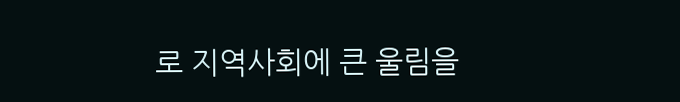로 지역사회에 큰 울림을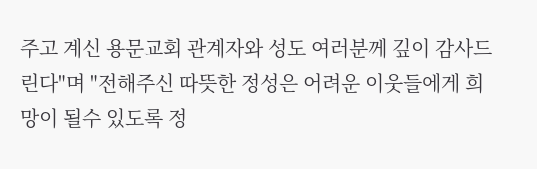주고 계신 용문교회 관계자와 성도 여러분께 깊이 감사드린다"며 "전해주신 따뜻한 정성은 어려운 이웃들에게 희망이 될수 있도록 정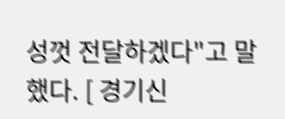성껏 전달하겠다"고 말했다. [ 경기신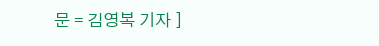문 = 김영복 기자 ]